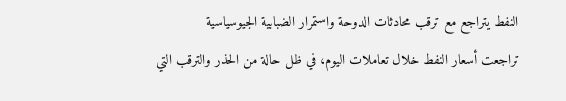النفط يتراجع مع ترقب محادثات الدوحة واستمرار الضبابية الجيوسياسية
تراجعت أسعار النفط خلال تعاملات اليوم، في ظل حالة من الحذر والترقب التي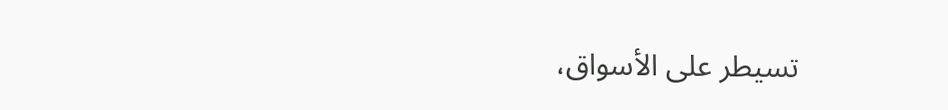تسيطر على الأسواق،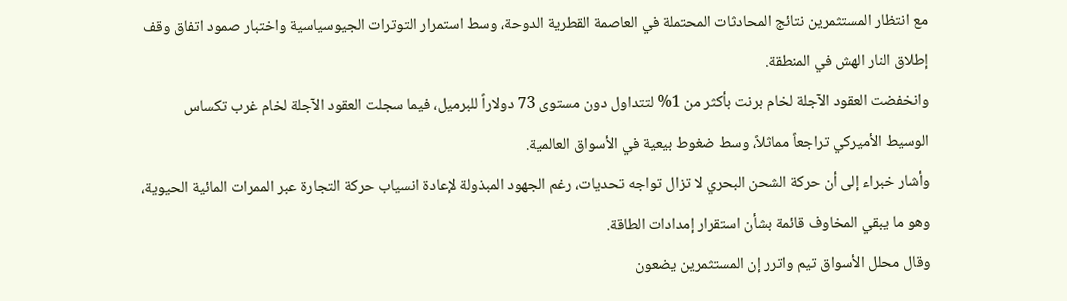مع انتظار المستثمرين نتائج المحادثات المحتملة في العاصمة القطرية الدوحة، وسط استمرار التوترات الجيوسياسية واختبار صمود اتفاق وقف إطلاق النار الهش في المنطقة.
وانخفضت العقود الآجلة لخام برنت بأكثر من 1% لتتداول دون مستوى 73 دولاراً للبرميل، فيما سجلت العقود الآجلة لخام غرب تكساس الوسيط الأميركي تراجعاً مماثلاً، وسط ضغوط بيعية في الأسواق العالمية.
وأشار خبراء إلى أن حركة الشحن البحري لا تزال تواجه تحديات، رغم الجهود المبذولة لإعادة انسياب حركة التجارة عبر الممرات المائية الحيوية، وهو ما يبقي المخاوف قائمة بشأن استقرار إمدادات الطاقة.
وقال محلل الأسواق تيم واترر إن المستثمرين يضعون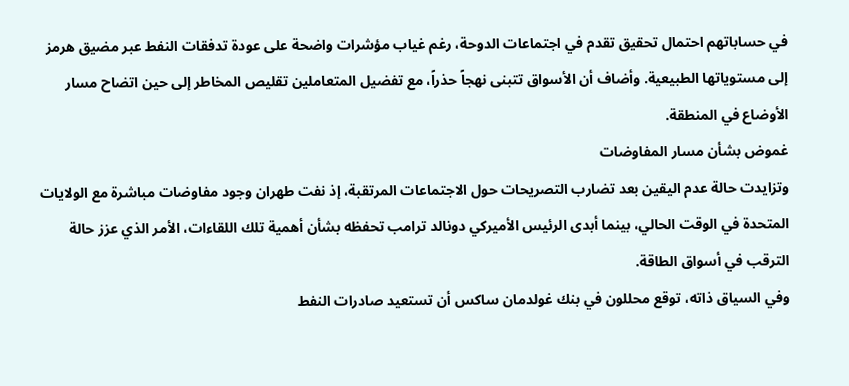في حساباتهم احتمال تحقيق تقدم في اجتماعات الدوحة، رغم غياب مؤشرات واضحة على عودة تدفقات النفط عبر مضيق هرمز إلى مستوياتها الطبيعية. وأضاف أن الأسواق تتبنى نهجاً حذراً، مع تفضيل المتعاملين تقليص المخاطر إلى حين اتضاح مسار الأوضاع في المنطقة.
غموض بشأن مسار المفاوضات
وتزايدت حالة عدم اليقين بعد تضارب التصريحات حول الاجتماعات المرتقبة، إذ نفت طهران وجود مفاوضات مباشرة مع الولايات المتحدة في الوقت الحالي، بينما أبدى الرئيس الأميركي دونالد ترامب تحفظه بشأن أهمية تلك اللقاءات، الأمر الذي عزز حالة الترقب في أسواق الطاقة.
وفي السياق ذاته، توقع محللون في بنك غولدمان ساكس أن تستعيد صادرات النفط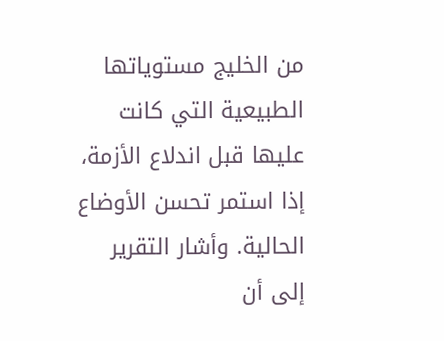من الخليج مستوياتها الطبيعية التي كانت عليها قبل اندلاع الأزمة، إذا استمر تحسن الأوضاع الحالية. وأشار التقرير إلى أن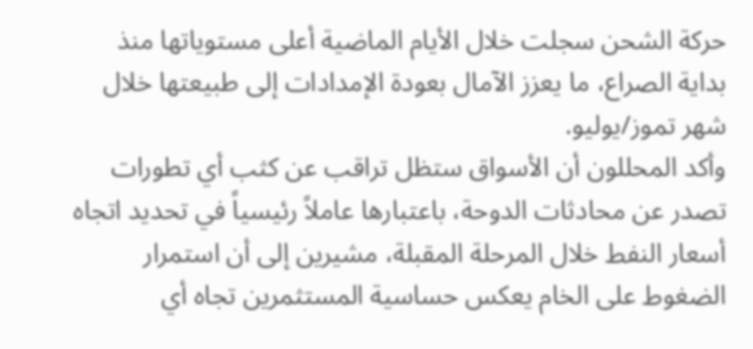حركة الشحن سجلت خلال الأيام الماضية أعلى مستوياتها منذ بداية الصراع، ما يعزز الآمال بعودة الإمدادات إلى طبيعتها خلال شهر تموز/يوليو.
وأكد المحللون أن الأسواق ستظل تراقب عن كثب أي تطورات تصدر عن محادثات الدوحة، باعتبارها عاملاً رئيسياً في تحديد اتجاه أسعار النفط خلال المرحلة المقبلة، مشيرين إلى أن استمرار الضغوط على الخام يعكس حساسية المستثمرين تجاه أي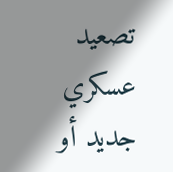تصعيد عسكري جديد أو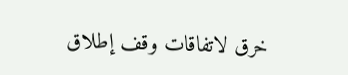خرق لاتفاقات وقف إطلاق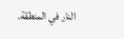النار في المنطقة.